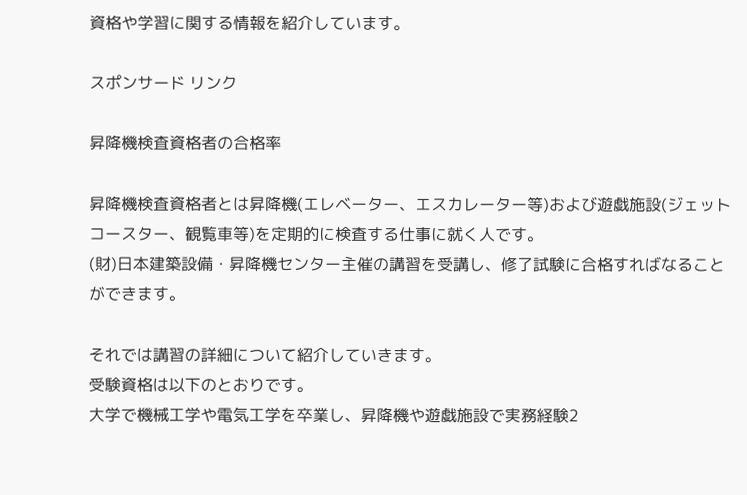資格や学習に関する情報を紹介しています。

スポンサード リンク

昇降機検査資格者の合格率

昇降機検査資格者とは昇降機(エレベーター、エスカレーター等)および遊戯施設(ジェットコースター、観覧車等)を定期的に検査する仕事に就く人です。
(財)日本建築設備・昇降機センター主催の講習を受講し、修了試験に合格すればなることができます。

それでは講習の詳細について紹介していきます。
受験資格は以下のとおりです。
大学で機械工学や電気工学を卒業し、昇降機や遊戯施設で実務経験2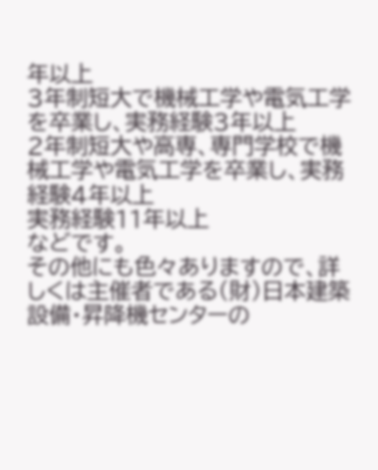年以上
3年制短大で機械工学や電気工学を卒業し、実務経験3年以上
2年制短大や高専、専門学校で機械工学や電気工学を卒業し、実務経験4年以上
実務経験11年以上
などです。
その他にも色々ありますので、詳しくは主催者である(財)日本建築設備・昇降機センターの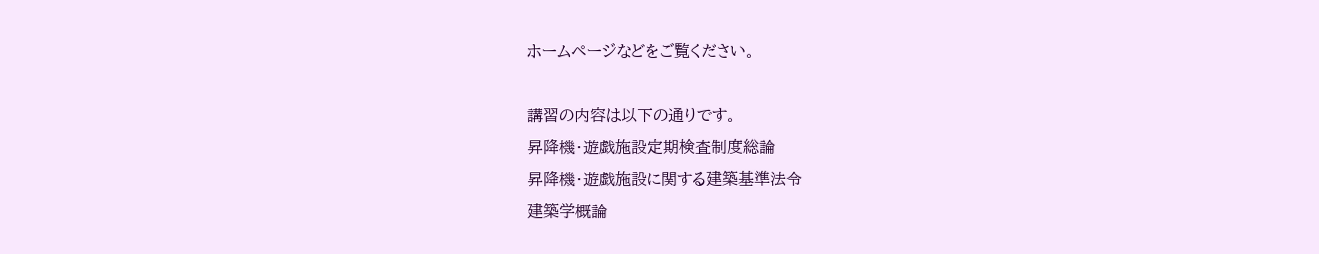ホームページなどをご覧ください。

講習の内容は以下の通りです。
昇降機・遊戯施設定期検査制度総論
昇降機・遊戯施設に関する建築基準法令
建築学概論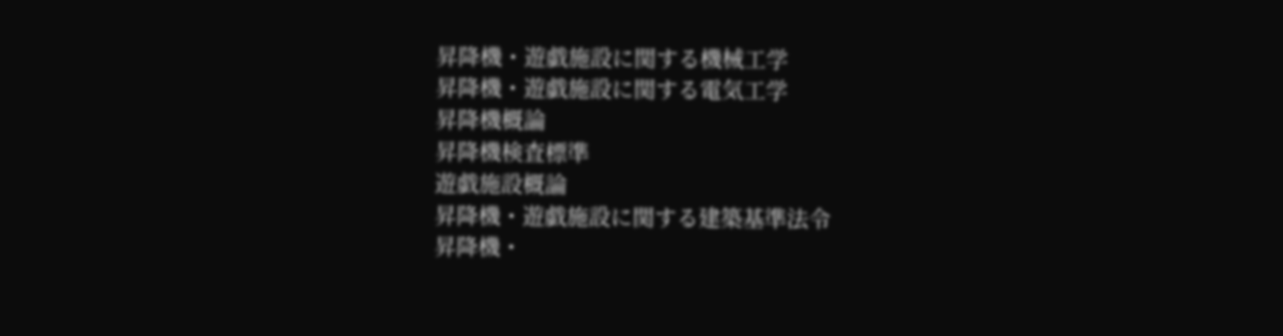昇降機・遊戯施設に関する機械工学
昇降機・遊戯施設に関する電気工学
昇降機概論
昇降機検査標準
遊戯施設概論
昇降機・遊戯施設に関する建築基準法令
昇降機・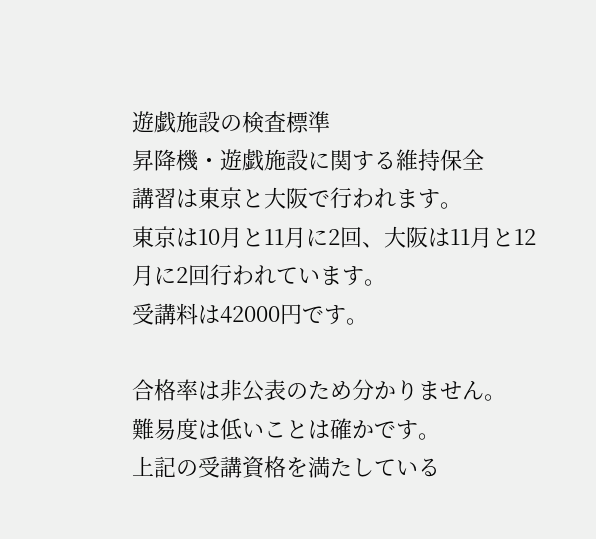遊戯施設の検査標準
昇降機・遊戯施設に関する維持保全
講習は東京と大阪で行われます。
東京は10月と11月に2回、大阪は11月と12月に2回行われています。
受講料は42000円です。

合格率は非公表のため分かりません。
難易度は低いことは確かです。
上記の受講資格を満たしている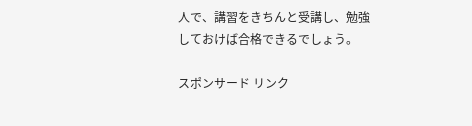人で、講習をきちんと受講し、勉強しておけば合格できるでしょう。

スポンサード リンク